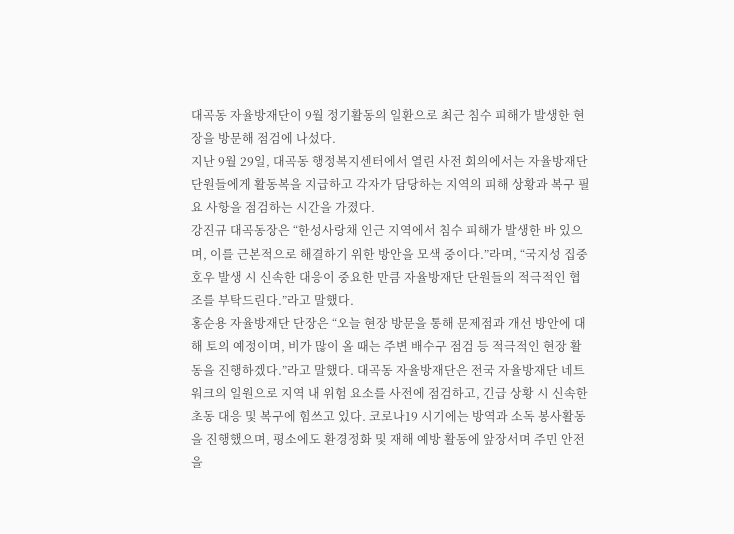대곡동 자율방재단이 9월 정기활동의 일환으로 최근 침수 피해가 발생한 현장을 방문해 점검에 나섰다.
지난 9월 29일, 대곡동 행정복지센터에서 열린 사전 회의에서는 자율방재단 단원들에게 활동복을 지급하고 각자가 담당하는 지역의 피해 상황과 복구 필요 사항을 점검하는 시간을 가졌다.
강진규 대곡동장은 “한성사랑채 인근 지역에서 침수 피해가 발생한 바 있으며, 이를 근본적으로 해결하기 위한 방안을 모색 중이다.”라며, “국지성 집중호우 발생 시 신속한 대응이 중요한 만큼 자율방재단 단원들의 적극적인 협조를 부탁드린다.”라고 말했다.
홍순용 자율방재단 단장은 “오늘 현장 방문을 통해 문제점과 개선 방안에 대해 토의 예정이며, 비가 많이 올 때는 주변 배수구 점검 등 적극적인 현장 활동을 진행하겠다.”라고 말했다. 대곡동 자율방재단은 전국 자율방재단 네트워크의 일원으로 지역 내 위험 요소를 사전에 점검하고, 긴급 상황 시 신속한 초동 대응 및 복구에 힘쓰고 있다. 코로나19 시기에는 방역과 소독 봉사활동을 진행했으며, 평소에도 환경정화 및 재해 예방 활동에 앞장서며 주민 안전을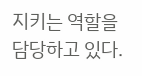지키는 역할을 담당하고 있다.